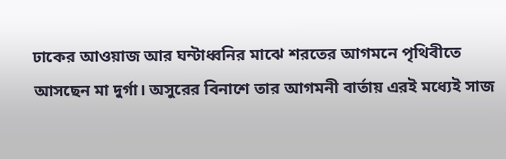ঢাকের আওয়াজ আর ঘন্টাধ্বনির মাঝে শরতের আগমনে পৃথিবীতে আসছেন মা দুর্গা। অসুরের বিনাশে তার আগমনী বার্তায় এরই মধ্যেই সাজ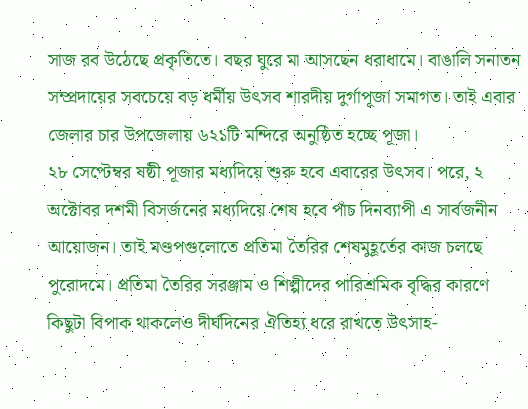সাজ রব উঠেছে প্রকৃতিতে। বছর ঘুরে মা আসছেন ধরাধামে। বাঙালি সনাতন সম্প্রদায়ের সবচেয়ে বড় ধর্মীয় উৎসব শারদীয় দুর্গাপূজা সমাগত। তাই এবার জেলার চার উপজেলায় ৬২১টি মন্দিরে অনুষ্ঠিত হচ্ছে পূজা।
২৮ সেপ্টেম্বর ষষ্ঠী পূজার মধ্যদিয়ে শুরু হবে এবারের উৎসব। পরে, ২ অক্টোবর দশমী বিসর্জনের মধ্যদিয়ে শেষ হবে পাঁচ দিনব্যাপী এ সার্বজনীন আয়োজন। তাই মণ্ডপগুলোতে প্রতিমা তৈরির শেষমুহূর্তের কাজ চলছে পুরোদমে। প্রতিমা তৈরির সরঞ্জাম ও শিল্পীদের পারিশ্রমিক বৃদ্ধির কারণে কিছুটা বিপাক থাকলেও দীর্ঘদিনের ঐতিহ্য ধরে রাখতে উৎসাহ-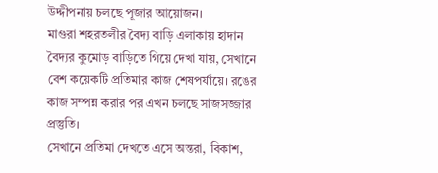উদ্দীপনায় চলছে পূজার আয়োজন।
মাগুরা শহরতলীর বৈদ্য বাড়ি এলাকায় হাদান বৈদ্যর কুমোড় বাড়িতে গিয়ে দেখা যায়, সেখানে বেশ কয়েকটি প্রতিমার কাজ শেষপর্যায়ে। রঙের কাজ সম্পন্ন করার পর এখন চলছে সাজসজ্জার প্রস্তুতি।
সেখানে প্রতিমা দেখতে এসে অন্তরা, বিকাশ,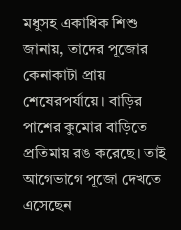মধুসহ একাধিক শিশু জানায়, তাদের পূজোর কেনাকাটা প্রায় শেষেরপর্যায়ে। বাড়ির পাশের কুমোর বাড়িতে প্রতিমায় রঙ করেছে। তাই আগেভাগে পূজো দেখতে এসেছেন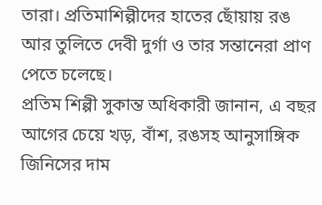তারা। প্রতিমাশিল্পীদের হাতের ছোঁয়ায় রঙ আর তুলিতে দেবী দুর্গা ও তার সন্তানেরা প্রাণ পেতে চলেছে।
প্রতিম শিল্পী সুকান্ত অধিকারী জানান, এ বছর আগের চেয়ে খড়, বাঁশ, রঙসহ আনুসাঙ্গিক জিনিসের দাম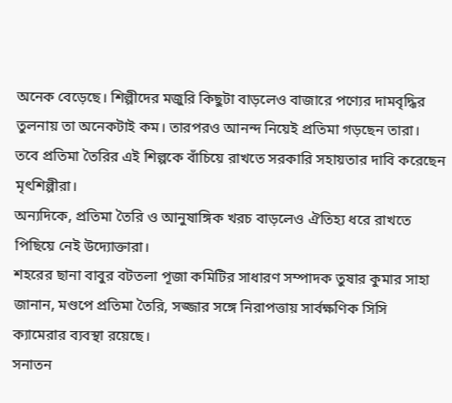অনেক বেড়েছে। শিল্পীদের মজুরি কিছুটা বাড়লেও বাজারে পণ্যের দামবৃদ্ধির তুলনায় তা অনেকটাই কম। তারপরও আনন্দ নিয়েই প্রতিমা গড়ছেন তারা। তবে প্রতিমা তৈরির এই শিল্পকে বাঁচিয়ে রাখতে সরকারি সহায়তার দাবি করেছেন মৃৎশিল্পীরা।
অন্যদিকে, প্রতিমা তৈরি ও আনুষাঙ্গিক খরচ বাড়লেও ঐতিহ্য ধরে রাখতে পিছিয়ে নেই উদ্যোক্তারা।
শহরের ছানা বাবুর বটতলা পূজা কমিটির সাধারণ সম্পাদক তুষার কুমার সাহা জানান, মণ্ডপে প্রতিমা তৈরি, সজ্জার সঙ্গে নিরাপত্তায় সার্বক্ষণিক সিসি ক্যামেরার ব্যবস্থা রয়েছে।
সনাতন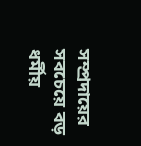সম্প্রদায়ের সবচেয়ে বড় ধর্মীয়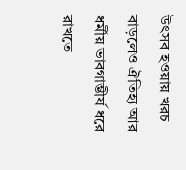উৎসব হওয়ায় খরচ বাড়লেও ঐতিহ্য আর ধর্মীয় ভাবগাম্ভীর্য ধরে রাখতে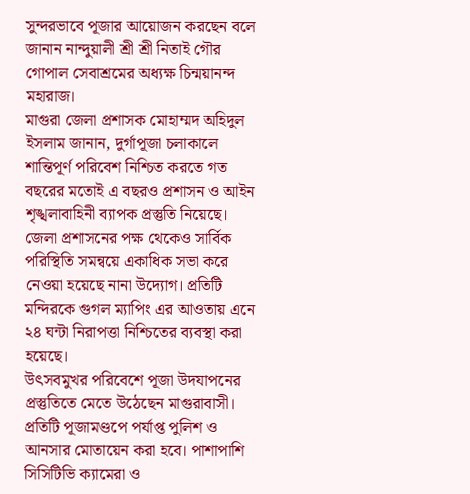সুন্দরভাবে পূজার আয়োজন করছেন বলে জানান নান্দুয়ালী শ্রী শ্রী নিতাই গৌর গোপাল সেবাশ্রমের অধ্যক্ষ চিন্ময়ানন্দ মহারাজ।
মাগুরা জেলা প্রশাসক মোহাম্মদ অহিদুল ইসলাম জানান, দুর্গাপূজা চলাকালে শান্তিপূর্ণ পরিবেশ নিশ্চিত করতে গত বছরের মতোই এ বছরও প্রশাসন ও আইন শৃঙ্খলাবাহিনী ব্যাপক প্রস্তুতি নিয়েছে। জেলা প্রশাসনের পক্ষ থেকেও সার্বিক পরিস্থিতি সমন্বয়ে একাধিক সভা করে নেওয়া হয়েছে নানা উদ্যোগ। প্রতিটি মন্দিরকে গুগল ম্যাপিং এর আওতায় এনে ২৪ ঘন্টা নিরাপত্তা নিশ্চিতের ব্যবস্থা করা হয়েছে।
উৎসবমুখর পরিবেশে পূজা উদযাপনের প্রস্তুতিতে মেতে উঠেছেন মাগুরাবাসী। প্রতিটি পূজামণ্ডপে পর্যাপ্ত পুলিশ ও আনসার মোতায়েন করা হবে। পাশাপাশি সিসিটিভি ক্যামেরা ও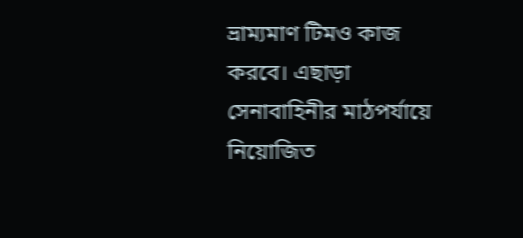ভ্রাম্যমাণ টিমও কাজ করবে। এছাড়া সেনাবাহিনীর মাঠপর্যায়ে নিয়োজিত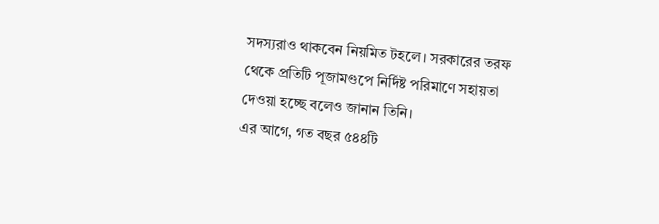সদস্যরাও থাকবেন নিয়মিত টহলে। সরকারের তরফ থেকে প্রতিটি পূজামণ্ডপে নির্দিষ্ট পরিমাণে সহায়তা দেওয়া হচ্ছে বলেও জানান তিনি।
এর আগে, গত বছর ৫৪৪টি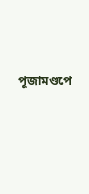পূজামণ্ডপে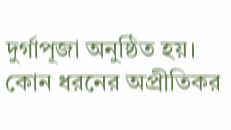দুর্গাপূজা অনুষ্ঠিত হয়। কোন ধরনের অপ্রীতিকর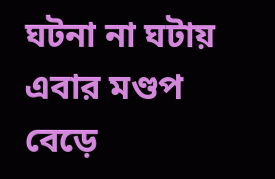ঘটনা না ঘটায় এবার মণ্ডপ বেড়ে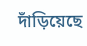দাঁড়িয়েছে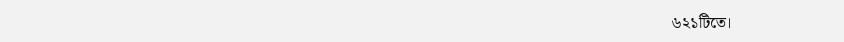৬২১টিতে।